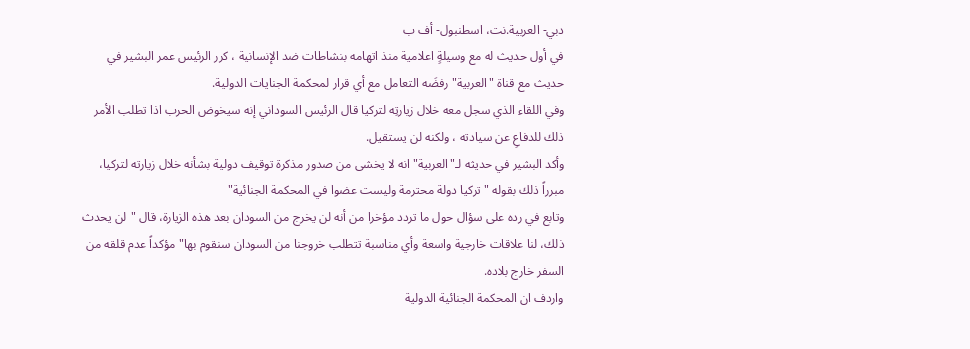دبي- العربية.نت، اسطنبول- أف ب
في أول حديث له مع وسيلةٍ اعلامية منذ اتهامه بنشاطات ضد الإنسانية ، كرر الرئيس عمر البشير في حديث مع قناة "العربية" رفضَه التعامل مع أي قرار لمحكمة الجنايات الدولية.
وفي اللقاء الذي سجل معه خلال زيارتِه لتركيا قال الرئيس السوداني إنه سيخوض الحرب اذا تطلب الأمر ذلك للدفاعِ عن سيادته ، ولكنه لن يستقيل.
وأكد البشير في حديثه لـ"العربية" انه لا يخشى من صدور مذكرة توقيف دولية بشأنه خلال زيارته لتركيا، مبرراً ذلك بقوله "تركيا دولة محترمة وليست عضوا في المحكمة الجنائية"
وتابع في رده على سؤال حول ما تردد مؤخرا من أنه لن يخرج من السودان بعد هذه الزيارة، قال "لن يحدث ذلك، لنا علاقات خارجية واسعة وأي مناسبة تتطلب خروجنا من السودان سنقوم بها" مؤكداً عدم قلقه من السفر خارج بلاده.
واردف ان المحكمة الجنائية الدولية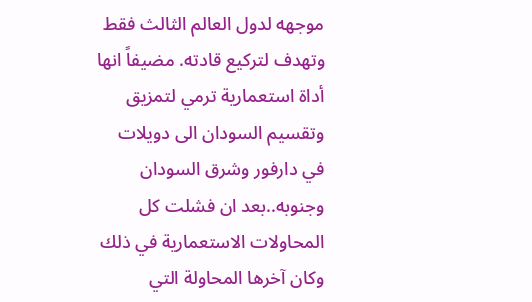موجهه لدول العالم الثالث فقط وتهدف لتركيع قادته. مضيفاً انها أداة استعمارية ترمي لتمزيق وتقسيم السودان الى دويلات في دارفور وشرق السودان وجنوبه..بعد ان فشلت كل المحاولات الاستعمارية في ذلك وكان آخرها المحاولة التي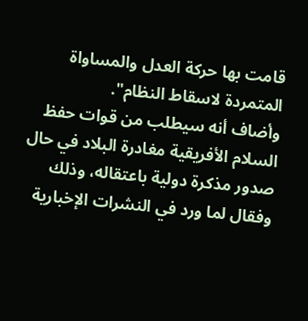قامت بها حركة العدل والمساواة المتمردة لاسقاط النظام".
وأضاف أنه سيطلب من قوات حفظ السلام الأفريقية مغادرة البلاد في حال صدور مذكرة دولية باعتقاله، وذلك وفقال لما ورد في النشرات الإخبارية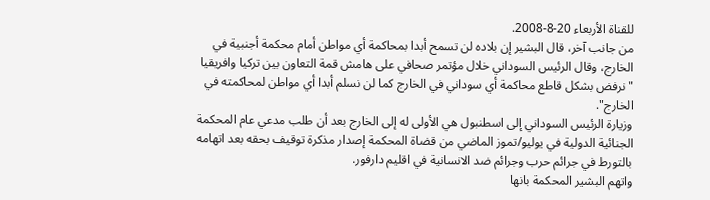للقناة الأربعاء 20-8-2008.
من جانب آخر، قال البشير إن بلاده لن تسمح أبدا بمحاكمة أي مواطن أمام محكمة أجنبية في الخارج، وقال الرئيس السوداني خلال مؤتمر صحافي على هامش قمة التعاون بين تركيا وافريقيا "نرفض بشكل قاطع محاكمة أي سوداني في الخارج كما لن نسلم أبدا أي مواطن لمحاكمته في الخارج".
وزيارة الرئيس السوداني إلى اسطنبول هي الأولى له إلى الخارج بعد أن طلب مدعي عام المحكمة الجنائية الدولية في يوليو/تموز الماضي من قضاة المحكمة إصدار مذكرة توقيف بحقه بعد اتهامه بالتورط في جرائم حرب وجرائم ضد الانسانية في اقليم دارفور.
واتهم البشير المحكمة بانها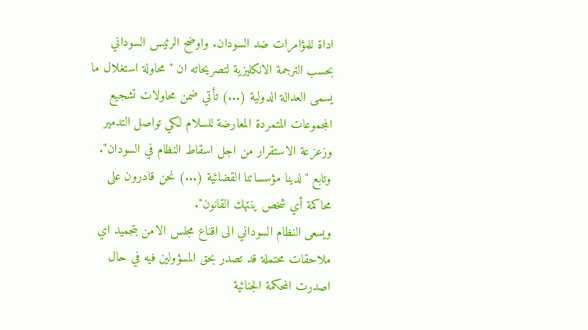اداة للمؤامرات ضد السودان. واوضح الرئيس السوداني بحسب الترجمة الانكليزية لتصريحاته ان "محاولة استغلال ما يسمى العدالة الدولية (...) تأتي ضمن محاولات تشجيع المجموعات المتمردة المعارضة للسلام لكي تواصل التدمير وزعزعة الاستقرار من اجل اسقاط النظام في السودان".
وتابع "لدينا مؤسساتنا القضائية (...) نحن قادرون على محاكمة أي شخص ينتهك القانون".
ويسعى النظام السوداني الى اقناع مجلس الامن بتجميد اي ملاحقات محتملة قد تصدر بحق المسؤولين فيه في حال اصدرت المحكمة الجنائية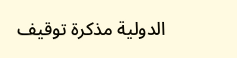الدولية مذكرة توقيف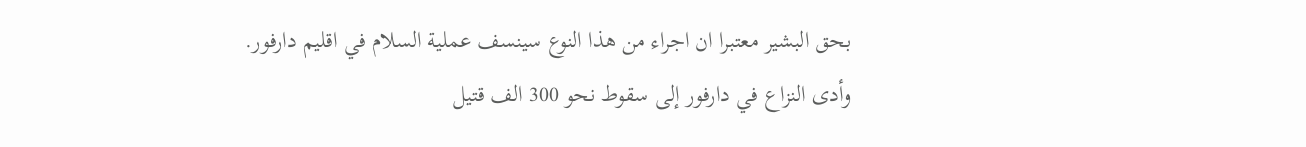بحق البشير معتبرا ان اجراء من هذا النوع سينسف عملية السلام في اقليم دارفور.
وأدى النزاع في دارفور إلى سقوط نحو 300 الف قتيل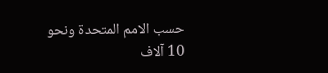حسب الامم المتحدة ونحو 10 آلاف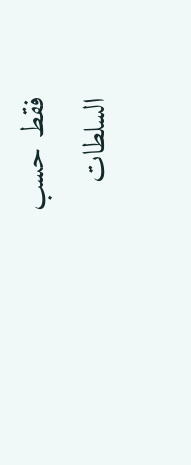فقط حسب السلطات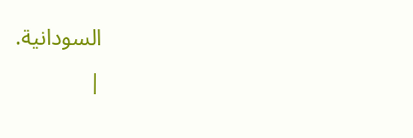السودانية.
|